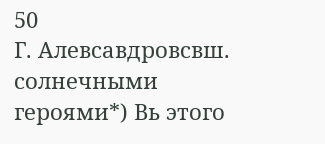50
Г. Алевсавдровсвш.
солнечными героями*) Вь этого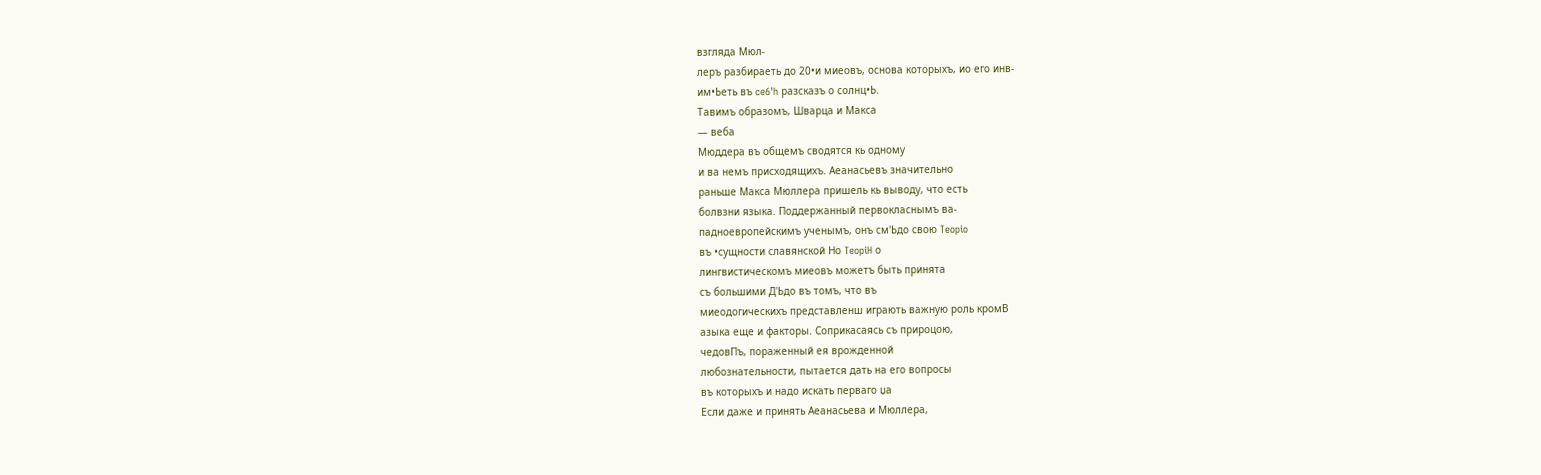взгляда Мюл-
леръ разбираеть до 20•и миеовъ, основа которыхъ, ио его инв-
им•Ьеть въ ce6'h разсказъ о солнц•Ь.
Тавимъ образомъ, Шварца и Макса
— веба
Мюддера въ общемъ сводятся кь одному
и ва немъ присходящихъ. Аеанасьевъ значительно
раньше Макса Мюллера пришель кь выводу, что есть
болвзни языка. Поддержанный первокласнымъ ва-
падноевропейскимъ ученымъ, онъ см'Ьдо свою Teopio
въ •сущности славянской Но TeopiH о
лингвистическомъ миеовъ можетъ быть принята
съ большими Д'Ьдо въ томъ, что въ
миеодогическихъ представленш играють важную роль кромВ
азыка еще и факторы. Соприкасаясь съ прироцою,
чедовПъ, пораженный ея врожденной
любознательности, пытается дать на его вопросы
въ которыхъ и надо искать перваго џа
Если даже и принять Аеанасьева и Мюллера,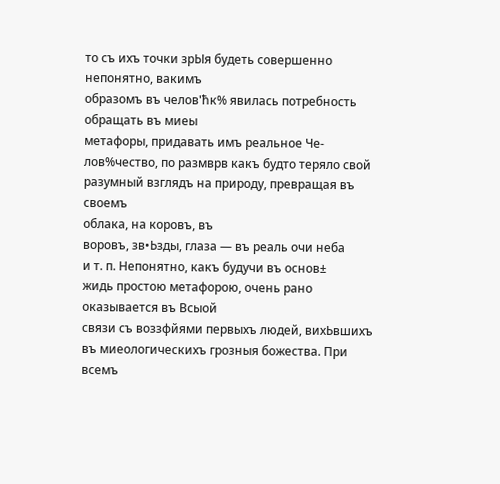то съ ихъ точки зрЫя будеть совершенно непонятно, вакимъ
образомъ въ челов'ћк% явилась потребность обращать въ миеы
метафоры, придавать имъ реальное Че-
лов%чество, по размврв какъ будто теряло свой
разумный взглядъ на природу, превращая въ своемъ
облака, на коровъ, въ
воровъ, зв•Ьзды, глаза — въ реаль очи неба
и т. п. Непонятно, какъ будучи въ основ±
жидь простою метафорою, очень рано оказывается въ Всыой
связи съ воззфйями первыхъ людей, вихЬвшихъ
въ миеологическихъ грозныя божества. При
всемъ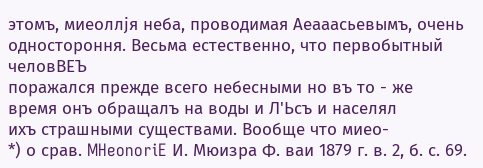этомъ, миеоллјя неба, проводимая Аеааасьевымъ, очень
одностороння. Весьма естественно, что первобытный человВЕЪ
поражался прежде всего небесными но въ то - же
время онъ обращалъ на воды и Л'Ьсъ и населял
ихъ страшными существами. Вообще что миео-
*) о срав. MHeonoriE И. Мюизра Ф. ваи 1879 г. в. 2, б. с. 69.